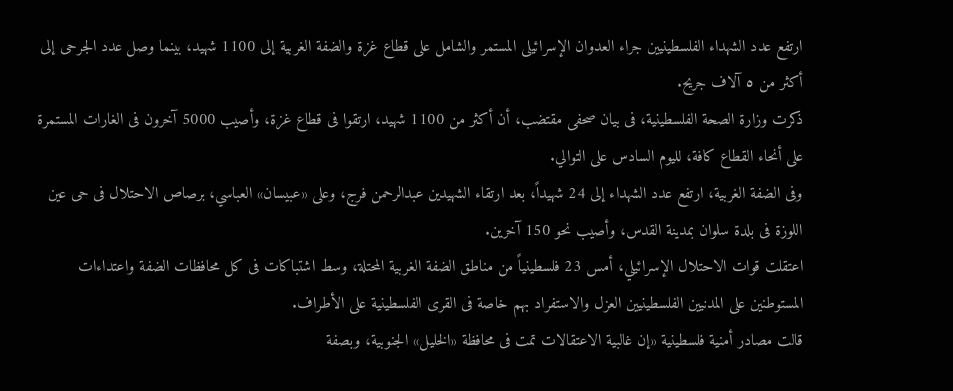ارتفع عدد الشهداء الفلسطينيين جراء العدوان الإسرائيلى المستمر والشامل على قطاع غزة والضفة الغربية إلى 1100 شهيد، بينما وصل عدد الجرحى إلى أكثر من ٥ آلاف جريح.
ذكرت وزارة الصحة الفلسطينية، فى بيان صحفى مقتضب، أن أكثر من 1100 شهيد، ارتقوا فى قطاع غزة، وأصيب 5000 آخرون فى الغارات المستمرة على أنحاء القطاع كافة، لليوم السادس على التوالي.
وفى الضفة الغربية، ارتفع عدد الشهداء إلى 24 شهيداً، بعد ارتقاء الشهيدين عبدالرحمن فرج، وعلى «عبيسان» العباسي، برصاص الاحتلال فى حى عين اللوزة فى بلدة سلوان بمدينة القدس، وأصيب نحو 150 آخرين.
اعتقلت قوات الاحتلال الإسرائيلي، أمس 23 فلسطينياً من مناطق الضفة الغربية المحتلة، وسط اشتباكات فى كل محافظات الضفة واعتداءات المستوطنين على المدنيين الفلسطينيين العزل والاستفراد بهم خاصة فى القرى الفلسطينية على الأطراف.
قالت مصادر أمنية فلسطينية «إن غالبية الاعتقالات تمت فى محافظة «الخليل» الجنوبية، وبصفة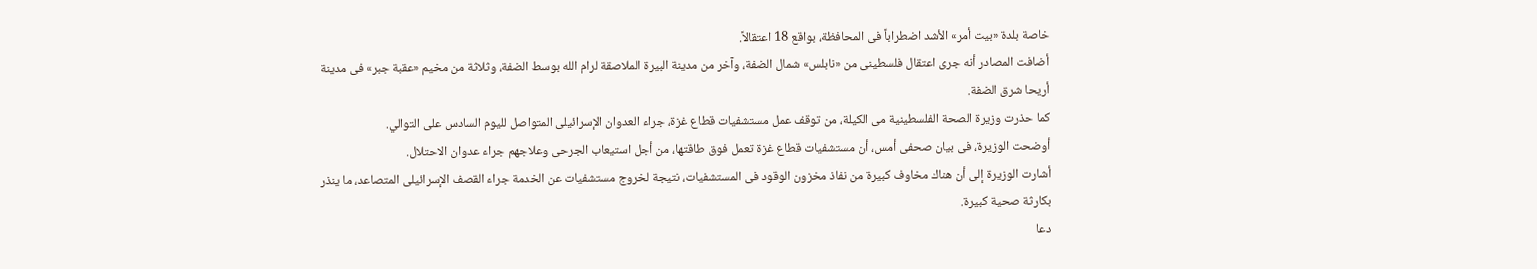خاصة بلدة «بيت أمر» الأشد اضطراباً فى المحافظة، بواقع 18 اعتقالاً.
أضافت المصادر أنه جرى اعتقال فلسطينى من «نابلس» شمال الضفة، وآخر من مدينة البيرة الملاصقة لرام الله بوسط الضفة، وثلاثة من مخيم «عقبة جبر» فى مدينة أريحا شرق الضفة.
كما حذرت وزيرة الصحة الفلسطينية مى الكيلة، من توقف عمل مستشفيات قطاع غزة، جراء العدوان الإسرائيلى المتواصل لليوم السادس على التوالي.
أوضحت الوزيرة، فى بيان صحفى أمس، أن مستشفيات قطاع غزة تعمل فوق طاقتها، من أجل استيعاب الجرحى وعلاجهم جراء عدوان الاحتلال.
أشارت الوزيرة إلى أن هناك مخاوف كبيرة من نفاذ مخزون الوقود فى المستشفيات، نتيجة لخروج مستشفيات عن الخدمة جراء القصف الإسرائيلى المتصاعد، ما ينذر بكارثة صحية كبيرة.
دعا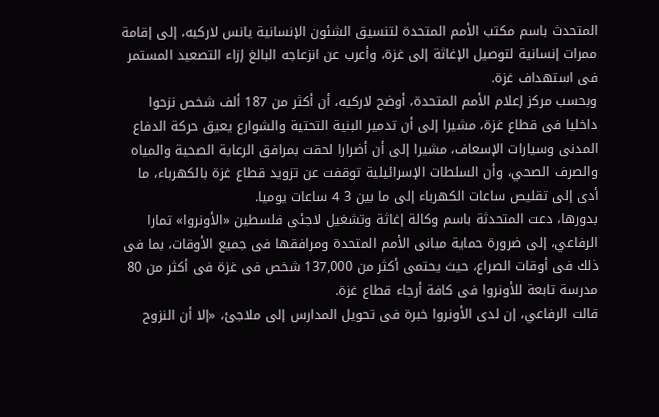المتحدث باسم مكتب الأمم المتحدة لتنسيق الشئون الإنسانية يانس لاركيه، إلى إقامة ممرات إنسانية لتوصيل الإغاثة إلى غزة، وأعرب عن انزعاجه البالغ إزاء التصعيد المستمر فى استهداف غزة.
وبحسب مركز إعلام الأمم المتحدة، أوضح لاركيه، أن أكثر من 187 ألف شخص نزحوا داخليا فى قطاع غزة، مشيرا إلى أن تدمير البنية التحتية والشوارع يعيق حركة الدفاع المدنى وسيارات الإسعاف، مشيرا إلى أن أضرارا لحقت بمرافق الرعاية الصحية والمياه والصرف الصحي، وأن السلطات الإسرائيلية توقفت عن تزويد قطاع غزة بالكهرباء، ما أدى إلى تقليص ساعات الكهرباء إلى ما بين 3 4 ساعات يوميا.
بدورها، دعت المتحدثة باسم وكالة إغاثة وتشغيل لاجئى فلسطين «الأونروا» تمارا الرفاعي، إلى ضرورة حماية مبانى الأمم المتحدة ومرافقها فى جميع الأوقات، بما فى ذلك فى أوقات الصراع، حيث يحتمى أكثر من 137,000 شخص فى غزة فى أكثر من 80 مدرسة تابعة للأونروا فى كافة أرجاء قطاع غزة.
قالت الرفاعي، إن لدى الأونروا خبرة فى تحويل المدارس إلى ملاجئ، «إلا أن النزوح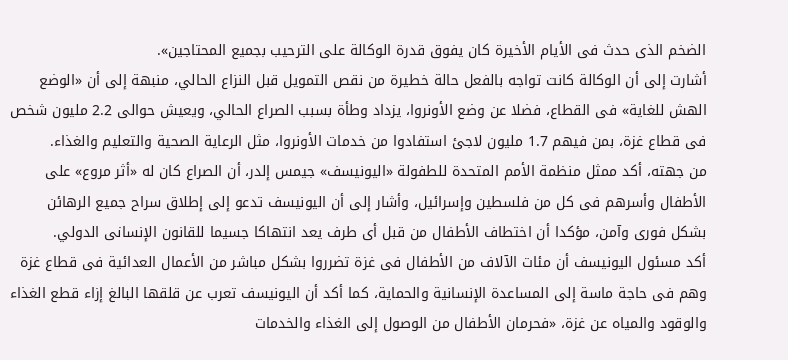الضخم الذى حدث فى الأيام الأخيرة كان يفوق قدرة الوكالة على الترحيب بجميع المحتاجين».
أشارت إلى أن الوكالة كانت تواجه بالفعل حالة خطيرة من نقص التمويل قبل النزاع الحالي، منبهة إلى أن «الوضع الهش للغاية» فى القطاع، فضلا عن وضع الأونروا، يزداد وطأة بسبب الصراع الحالي، ويعيش حوالى 2.2 مليون شخص فى قطاع غزة، بمن فيهم 1.7 مليون لاجئ استفادوا من خدمات الأونروا، مثل الرعاية الصحية والتعليم والغذاء.
من جهته، أكد ممثل منظمة الأمم المتحدة للطفولة «اليونيسف» جيمس إلدر، أن الصراع كان له «أثر مروع» على الأطفال وأسرهم فى كل من فلسطين وإسرائيل، وأشار إلى أن اليونيسف تدعو إلى إطلاق سراح جميع الرهائن بشكل فورى وآمن، مؤكدا أن اختطاف الأطفال من قبل أى طرف يعد انتهاكا جسيما للقانون الإنسانى الدولي.
أكد مسئول اليونيسف أن مئات الآلاف من الأطفال فى غزة تضرروا بشكل مباشر من الأعمال العدائية فى قطاع غزة وهم فى حاجة ماسة إلى المساعدة الإنسانية والحماية، كما أكد أن اليونيسف تعرب عن قلقها البالغ إزاء قطع الغذاء والوقود والمياه عن غزة، «فحرمان الأطفال من الوصول إلى الغذاء والخدمات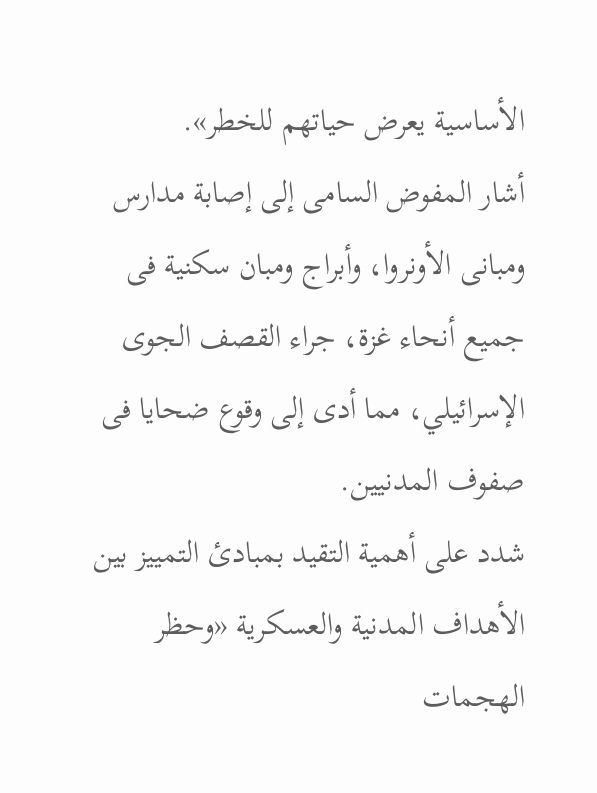الأساسية يعرض حياتهم للخطر».
أشار المفوض السامى إلى إصابة مدارس ومبانى الأونروا، وأبراج ومبان سكنية فى جميع أنحاء غزة، جراء القصف الجوى الإسرائيلي، مما أدى إلى وقوع ضحايا فى صفوف المدنيين.
شدد على أهمية التقيد بمبادئ التمييز بين الأهداف المدنية والعسكرية «وحظر الهجمات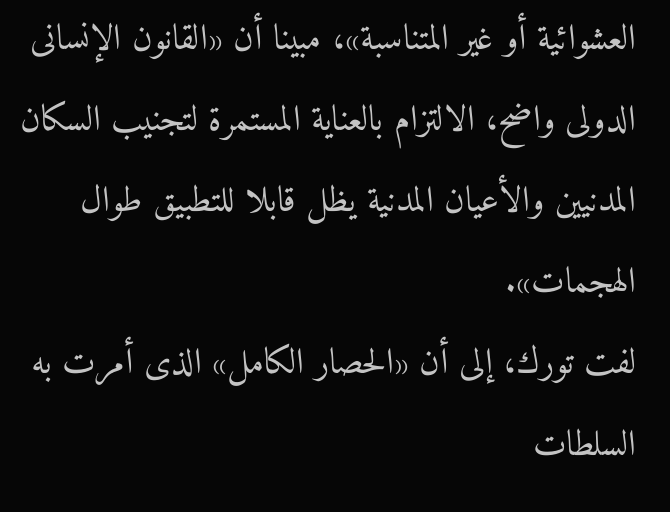العشوائية أو غير المتناسبة»، مبينا أن «القانون الإنسانى الدولى واضح، الالتزام بالعناية المستمرة لتجنيب السكان المدنيين والأعيان المدنية يظل قابلا للتطبيق طوال الهجمات».
لفت تورك، إلى أن «الحصار الكامل» الذى أمرت به السلطات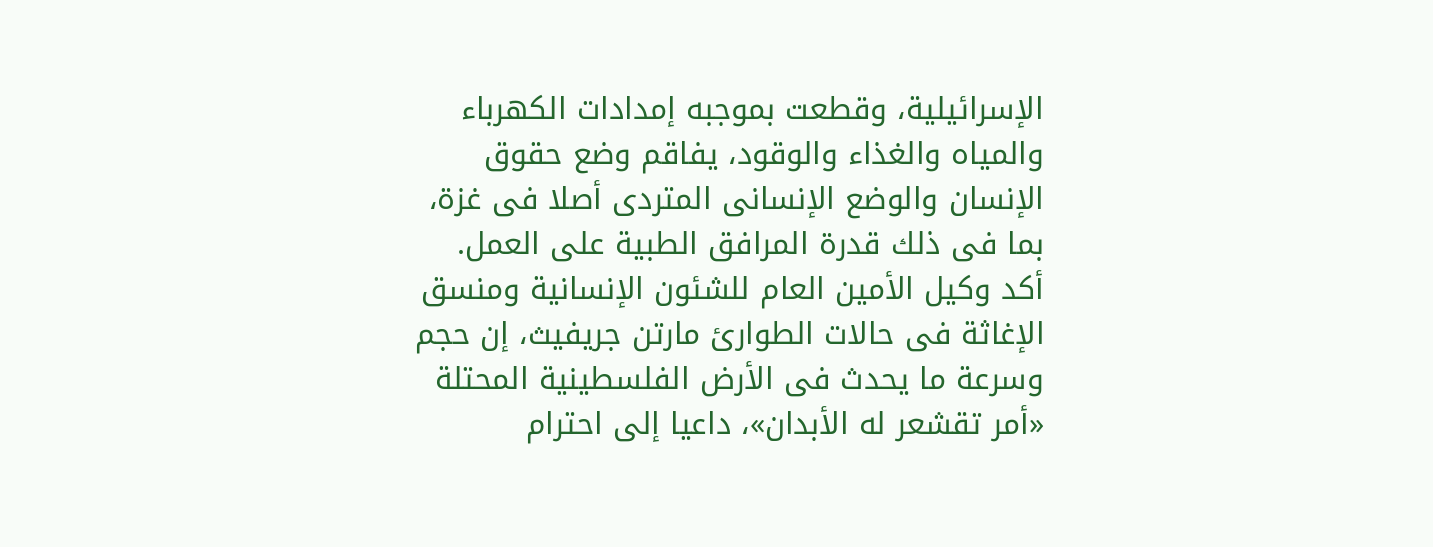الإسرائيلية، وقطعت بموجبه إمدادات الكهرباء والمياه والغذاء والوقود، يفاقم وضع حقوق الإنسان والوضع الإنسانى المتردى أصلا فى غزة، بما فى ذلك قدرة المرافق الطبية على العمل.
أكد وكيل الأمين العام للشئون الإنسانية ومنسق الإغاثة فى حالات الطوارئ مارتن جريفيث، إن حجم وسرعة ما يحدث فى الأرض الفلسطينية المحتلة «أمر تقشعر له الأبدان»، داعيا إلى احترام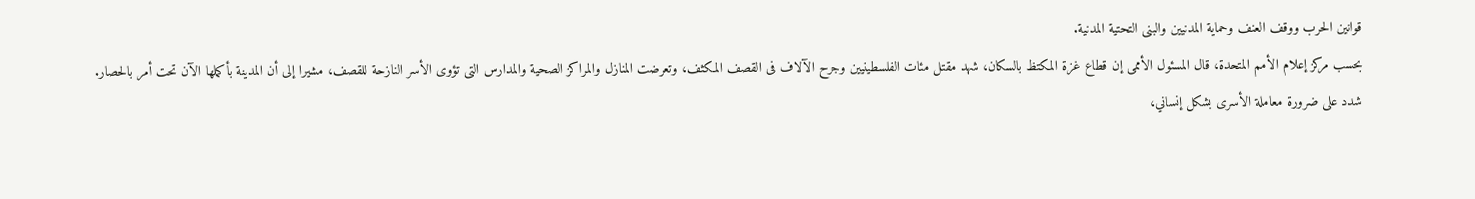قوانين الحرب ووقف العنف وحماية المدنيين والبنى التحتية المدنية.
بحسب مركز إعلام الأمم المتحدة، قال المسئول الأممى إن قطاع غزة المكتظ بالسكان، شهد مقتل مئات الفلسطينيين وجرح الآلاف فى القصف المكثف، وتعرضت المنازل والمراكز الصحية والمدارس التى تؤوى الأسر النازحة للقصف، مشيرا إلى أن المدينة بأكملها الآن تحت أمر بالحصار.
شدد على ضرورة معاملة الأسرى بشكل إنساني،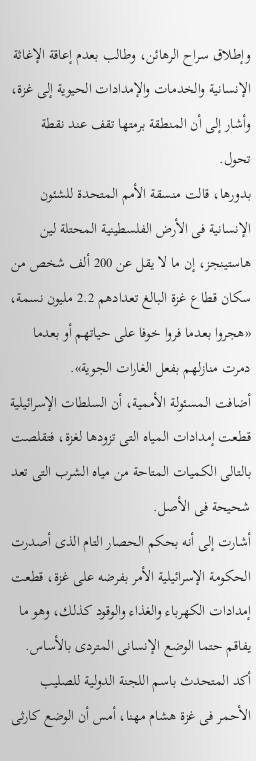وإطلاق سراح الرهائن، وطالب بعدم إعاقة الإغاثة الإنسانية والخدمات والإمدادات الحيوية إلى غزة، وأشار إلى أن المنطقة برمتها تقف عند نقطة تحول.
بدورها، قالت منسقة الأمم المتحدة للشئون الإنسانية فى الأرض الفلسطينية المحتلة لين هاستينجز، إن ما لا يقل عن 200 ألف شخص من سكان قطاع غزة البالغ تعدادهم 2.2 مليون نسمة، «هجروا بعدما فروا خوفا على حياتهم أو بعدما دمرت منازلهم بفعل الغارات الجوية».
أضافت المسئولة الأممية، أن السلطات الإسرائيلية قطعت إمدادات المياه التى تزودها لغزة، فتقلصت بالتالى الكميات المتاحة من مياه الشرب التى تعد شحيحة فى الأصل.
أشارت إلى أنه بحكم الحصار التام الذى أصدرت الحكومة الإسرائيلية الأمر بفرضه على غزة، قطعت إمدادات الكهرباء والغذاء والوقود كذلك، وهو ما يفاقم حتما الوضع الإنسانى المتردى بالأساس.
أكد المتحدث باسم اللجنة الدولية للصليب الأحمر فى غزة هشام مهنا، أمس أن الوضع كارثى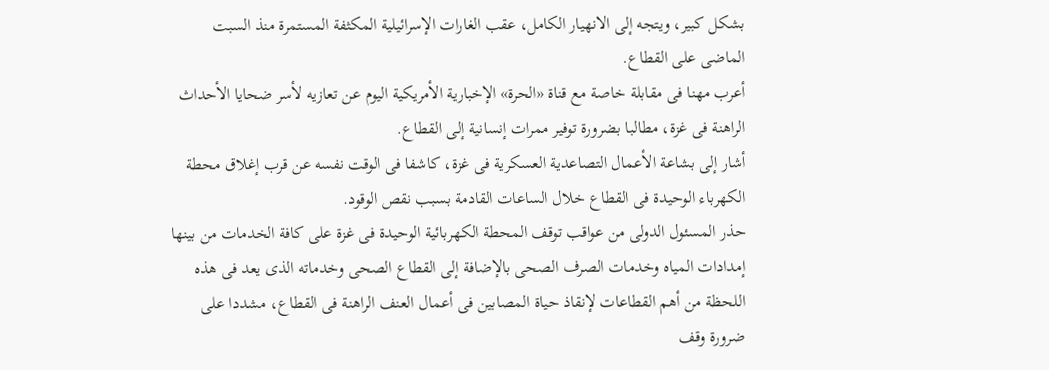بشكل كبير، ويتجه إلى الانهيار الكامل، عقب الغارات الإسرائيلية المكثفة المستمرة منذ السبت الماضى على القطاع.
أعرب مهنا فى مقابلة خاصة مع قناة «الحرة» الإخبارية الأمريكية اليوم عن تعازيه لأسر ضحايا الأحداث الراهنة فى غزة، مطالبا بضرورة توفير ممرات إنسانية إلى القطاع.
أشار إلى بشاعة الأعمال التصاعدية العسكرية فى غزة، كاشفا فى الوقت نفسه عن قرب إغلاق محطة الكهرباء الوحيدة فى القطاع خلال الساعات القادمة بسبب نقص الوقود.
حذر المسئول الدولى من عواقب توقف المحطة الكهربائية الوحيدة فى غزة على كافة الخدمات من بينها إمدادات المياه وخدمات الصرف الصحى بالإضافة إلى القطاع الصحى وخدماته الذى يعد فى هذه اللحظة من أهم القطاعات لإنقاذ حياة المصابين فى أعمال العنف الراهنة فى القطاع، مشددا على ضرورة وقف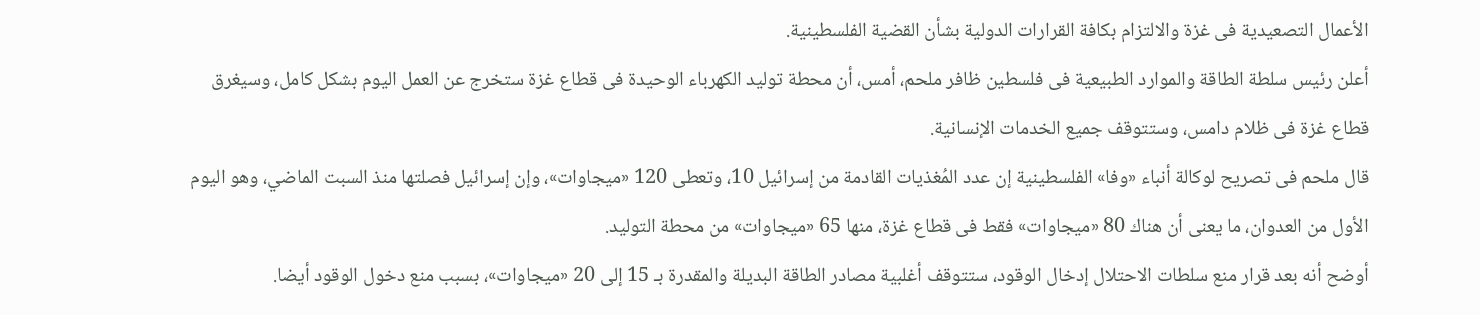الأعمال التصعيدية فى غزة والالتزام بكافة القرارات الدولية بشأن القضية الفلسطينية.
أعلن رئيس سلطة الطاقة والموارد الطبيعية فى فلسطين ظافر ملحم، أمس، أن محطة توليد الكهرباء الوحيدة فى قطاع غزة ستخرج عن العمل اليوم بشكل كامل، وسيغرق قطاع غزة فى ظلام دامس، وستتوقف جميع الخدمات الإنسانية.
قال ملحم فى تصريح لوكالة أنباء «وفا» الفلسطينية إن عدد المُغذيات القادمة من إسرائيل 10، وتعطى 120 «ميجاوات»، وإن إسرائيل فصلتها منذ السبت الماضي، وهو اليوم الأول من العدوان، ما يعنى أن هناك 80 «ميجاوات» فقط فى قطاع غزة، منها 65 «ميجاوات» من محطة التوليد.
أوضح أنه بعد قرار منع سلطات الاحتلال إدخال الوقود، ستتوقف أغلبية مصادر الطاقة البديلة والمقدرة بـ 15 إلى 20 «ميجاوات»، بسبب منع دخول الوقود أيضا.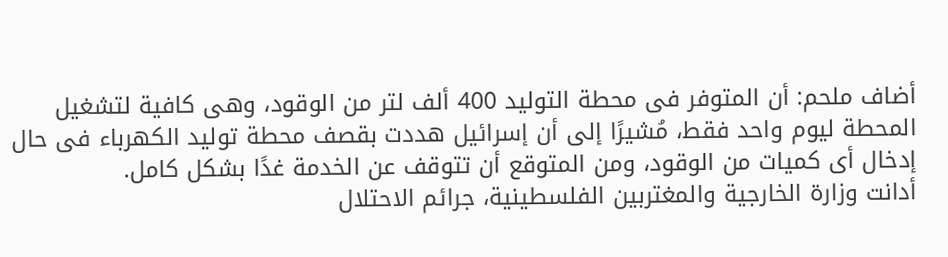أضاف ملحم: أن المتوفر فى محطة التوليد 400 ألف لتر من الوقود، وهى كافية لتشغيل المحطة ليوم واحد فقط، مُشيرًا إلى أن إسرائيل هددت بقصف محطة توليد الكهرباء فى حال إدخال أى كميات من الوقود، ومن المتوقع أن تتوقف عن الخدمة غدًا بشكل كامل.
أدانت وزارة الخارجية والمغتربين الفلسطينية، جرائم الاحتلال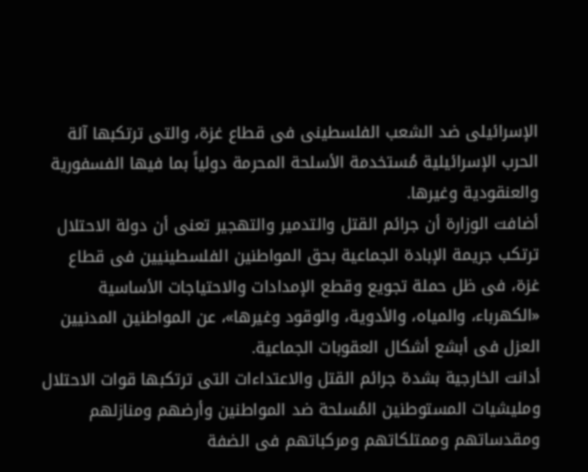الإسرائيلى ضد الشعب الفلسطينى فى قطاع غزة، والتى ترتكبها آلة الحرب الإسرائيلية مُستخدمة الأسلحة المحرمة دولياً بما فيها الفسفورية والعنقودية وغيرها.
أضافت الوزارة أن جرائم القتل والتدمير والتهجير تعنى أن دولة الاحتلال ترتكب جريمة الإبادة الجماعية بحق المواطنين الفلسطينيين فى قطاع غزة، فى ظل حملة تجويع وقطع الإمدادات والاحتياجات الأساسية «الكهرباء، والمياه، والأدوية، والوقود وغيرها»، عن المواطنين المدنيين العزل فى أبشع أشكال العقوبات الجماعية.
أدانت الخارجية بشدة جرائم القتل والاعتداءات التى ترتكبها قوات الاحتلال ومليشيات المستوطنين المُسلحة ضد المواطنين وأرضهم ومنازلهم ومقدساتهم وممتلكاتهم ومركباتهم فى الضفة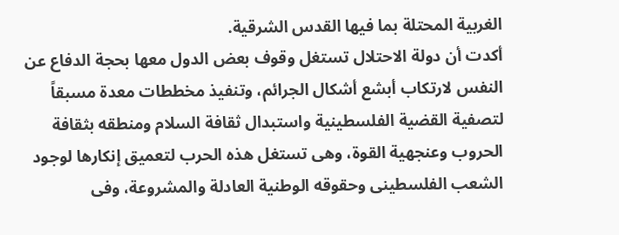الغربية المحتلة بما فيها القدس الشرقية.
أكدت أن دولة الاحتلال تستغل وقوف بعض الدول معها بحجة الدفاع عن النفس لارتكاب أبشع أشكال الجرائم، وتنفيذ مخططات معدة مسبقاً لتصفية القضية الفلسطينية واستبدال ثقافة السلام ومنطقه بثقافة الحروب وعنجهية القوة، وهى تستغل هذه الحرب لتعميق إنكارها لوجود الشعب الفلسطينى وحقوقه الوطنية العادلة والمشروعة، وفى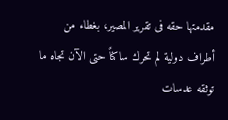مقدمتها حقه فى تقرير المصير، بغطاء من أطراف دولية لم تحرك ساكناً حتى الآن تجاه ما توثقه عدسات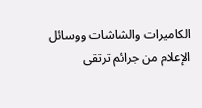الكاميرات والشاشات ووسائل الإعلام من جرائم ترتقى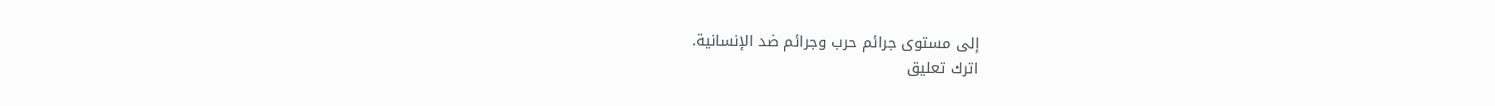إلى مستوى جرائم حرب وجرائم ضد الإنسانية.
اترك تعليق